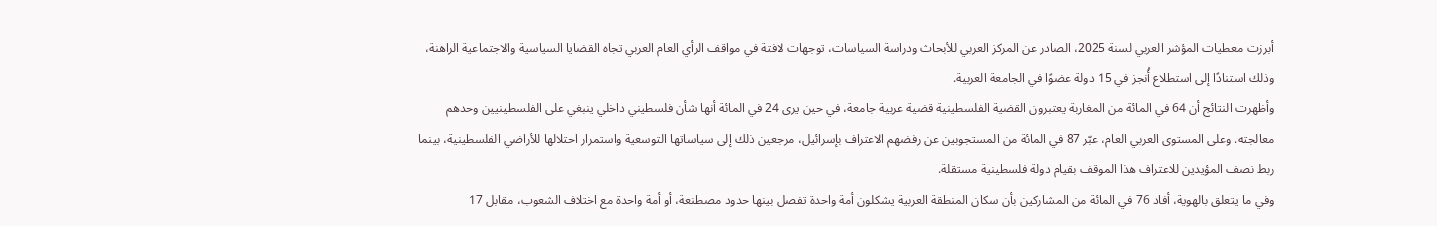أبرزت معطيات المؤشر العربي لسنة 2025، الصادر عن المركز العربي للأبحاث ودراسة السياسات، توجهات لافتة في مواقف الرأي العام العربي تجاه القضايا السياسية والاجتماعية الراهنة، وذلك استنادًا إلى استطلاع أُنجز في 15 دولة عضوًا في الجامعة العربية.
وأظهرت النتائج أن 64 في المائة من المغاربة يعتبرون القضية الفلسطينية قضية عربية جامعة، في حين يرى 24 في المائة أنها شأن فلسطيني داخلي ينبغي على الفلسطينيين وحدهم معالجته. وعلى المستوى العربي العام، عبّر 87 في المائة من المستجوبين عن رفضهم الاعتراف بإسرائيل، مرجعين ذلك إلى سياساتها التوسعية واستمرار احتلالها للأراضي الفلسطينية، بينما ربط نصف المؤيدين للاعتراف هذا الموقف بقيام دولة فلسطينية مستقلة.
وفي ما يتعلق بالهوية، أفاد 76 في المائة من المشاركين بأن سكان المنطقة العربية يشكلون أمة واحدة تفصل بينها حدود مصطنعة، أو أمة واحدة مع اختلاف الشعوب، مقابل 17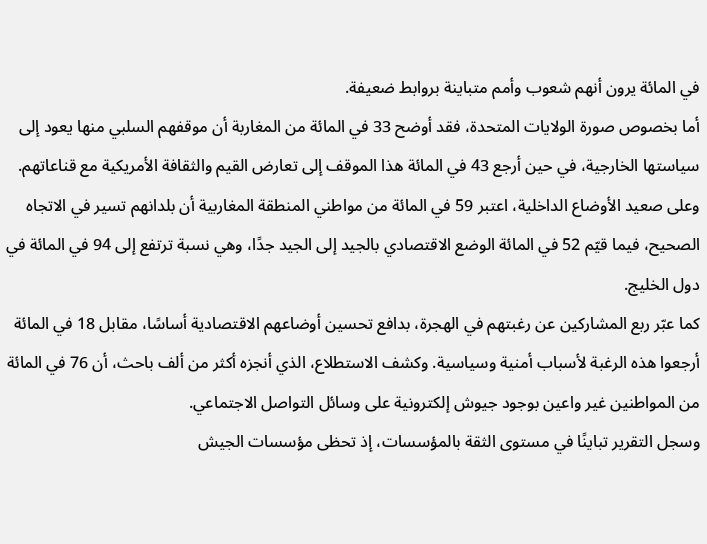في المائة يرون أنهم شعوب وأمم متباينة بروابط ضعيفة.
أما بخصوص صورة الولايات المتحدة، فقد أوضح 33 في المائة من المغاربة أن موقفهم السلبي منها يعود إلى سياستها الخارجية، في حين أرجع 43 في المائة هذا الموقف إلى تعارض القيم والثقافة الأمريكية مع قناعاتهم.
وعلى صعيد الأوضاع الداخلية، اعتبر 59 في المائة من مواطني المنطقة المغاربية أن بلدانهم تسير في الاتجاه الصحيح، فيما قيّم 52 في المائة الوضع الاقتصادي بالجيد إلى الجيد جدًا، وهي نسبة ترتفع إلى 94 في المائة في دول الخليج.
كما عبّر ربع المشاركين عن رغبتهم في الهجرة، بدافع تحسين أوضاعهم الاقتصادية أساسًا، مقابل 18 في المائة أرجعوا هذه الرغبة لأسباب أمنية وسياسية. وكشف الاستطلاع، الذي أنجزه أكثر من ألف باحث، أن 76 في المائة من المواطنين غير واعين بوجود جيوش إلكترونية على وسائل التواصل الاجتماعي.
وسجل التقرير تباينًا في مستوى الثقة بالمؤسسات، إذ تحظى مؤسسات الجيش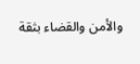والأمن والقضاء بثقة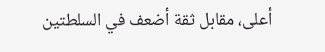أعلى، مقابل ثقة أضعف في السلطتين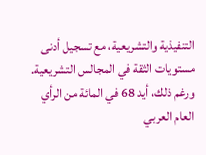التنفيذية والتشريعية، مع تسجيل أدنى مستويات الثقة في المجالس التشريعية. ورغم ذلك، أيد 68 في المائة من الرأي العام العربي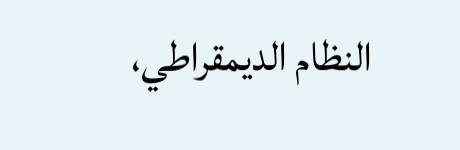النظام الديمقراطي،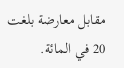مقابل معارضة بلغت 20 في المائة.